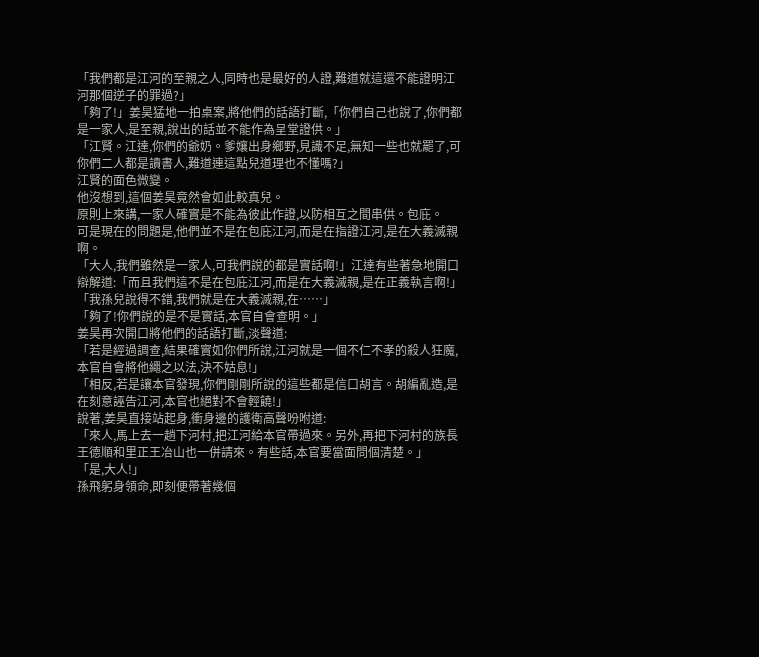「我們都是江河的至親之人,同時也是最好的人證,難道就這還不能證明江河那個逆子的罪過?」
「夠了!」姜昊猛地一拍桌案,將他們的話語打斷,「你們自己也說了,你們都是一家人,是至親,說出的話並不能作為呈堂證供。」
「江賢。江達,你們的爺奶。爹孃出身鄉野,見識不足,無知一些也就罷了,可你們二人都是讀書人,難道連這點兒道理也不懂嗎?」
江賢的面色微變。
他沒想到,這個姜昊竟然會如此較真兒。
原則上來講,一家人確實是不能為彼此作證,以防相互之間串供。包庇。
可是現在的問題是,他們並不是在包庇江河,而是在指證江河,是在大義滅親啊。
「大人,我們雖然是一家人,可我們說的都是實話啊!」江達有些著急地開口辯解道:「而且我們這不是在包庇江河,而是在大義滅親,是在正義執言啊!」
「我孫兒說得不錯,我們就是在大義滅親,在……」
「夠了!你們說的是不是實話,本官自會查明。」
姜昊再次開口將他們的話語打斷,淡聲道:
「若是經過調查,結果確實如你們所說,江河就是一個不仁不孝的殺人狂魔,本官自會將他繩之以法,決不姑息!」
「相反,若是讓本官發現,你們剛剛所說的這些都是信口胡言。胡編亂造,是在刻意誣告江河,本官也絕對不會輕饒!」
說著,姜昊直接站起身,衝身邊的護衛高聲吩咐道:
「來人,馬上去一趟下河村,把江河給本官帶過來。另外,再把下河村的族長王德順和里正王冶山也一併請來。有些話,本官要當面問個清楚。」
「是,大人!」
孫飛躬身領命,即刻便帶著幾個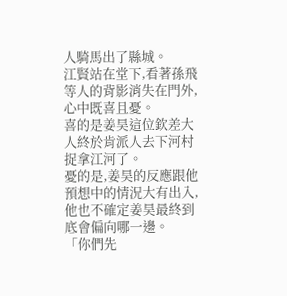人騎馬出了縣城。
江賢站在堂下,看著孫飛等人的背影消失在門外,心中既喜且憂。
喜的是姜昊這位欽差大人終於肯派人去下河村捉拿江河了。
憂的是,姜昊的反應跟他預想中的情況大有出入,他也不確定姜昊最終到底會偏向哪一邊。
「你們先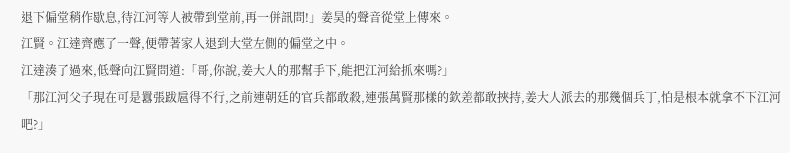退下偏堂稍作歇息,待江河等人被帶到堂前,再一併訊問!」姜昊的聲音從堂上傳來。
江賢。江達齊應了一聲,便帶著家人退到大堂左側的偏堂之中。
江達湊了過來,低聲向江賢問道:「哥,你說,姜大人的那幫手下,能把江河給抓來嗎?」
「那江河父子現在可是囂張跋扈得不行,之前連朝廷的官兵都敢殺,連張萬賢那樣的欽差都敢挾持,姜大人派去的那幾個兵丁,怕是根本就拿不下江河吧?」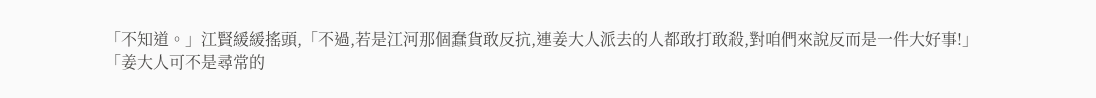「不知道。」江賢緩緩搖頭,「不過,若是江河那個蠢貨敢反抗,連姜大人派去的人都敢打敢殺,對咱們來說反而是一件大好事!」
「姜大人可不是尋常的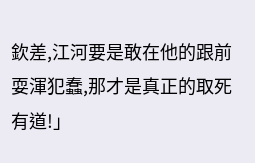欽差,江河要是敢在他的跟前耍渾犯蠢,那才是真正的取死有道!」